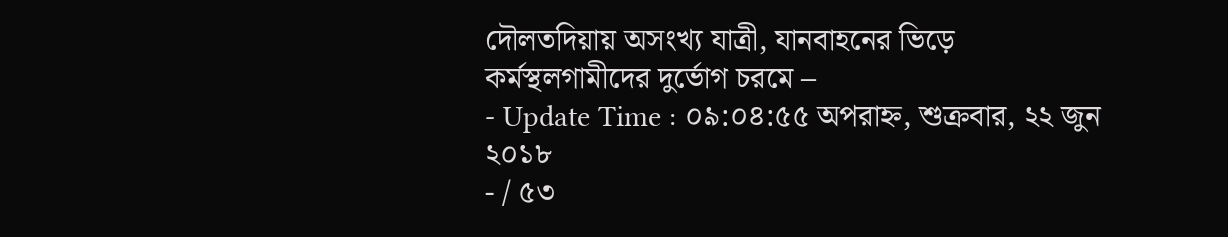দৌলতদিয়ায় অসংখ্য যাত্রী, যানবাহনের ভিড়ে কর্মস্থলগামীদের দুর্ভোগ চরমে –
- Update Time : ০৯:০৪:৫৫ অপরাহ্ন, শুক্রবার, ২২ জুন ২০১৮
- / ৫৩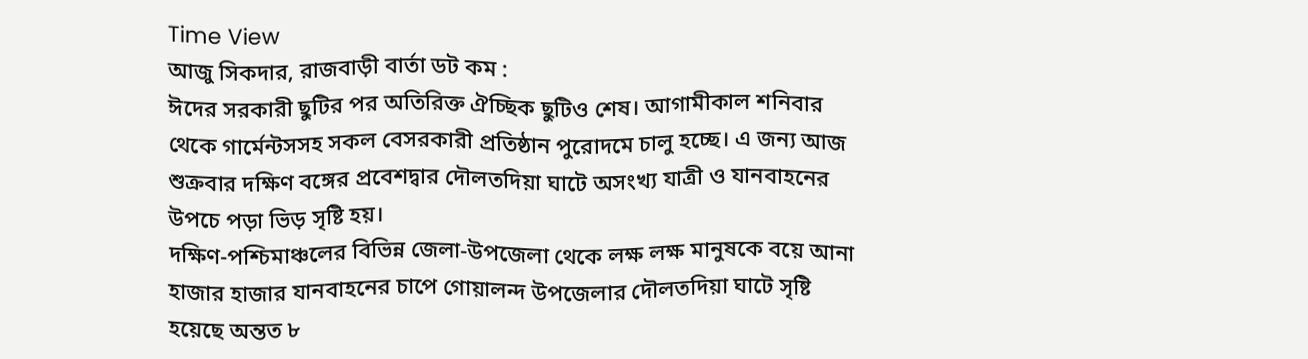Time View
আজু সিকদার, রাজবাড়ী বার্তা ডট কম :
ঈদের সরকারী ছুটির পর অতিরিক্ত ঐচ্ছিক ছুটিও শেষ। আগামীকাল শনিবার থেকে গার্মেন্টসসহ সকল বেসরকারী প্রতিষ্ঠান পুরোদমে চালু হচ্ছে। এ জন্য আজ শুক্রবার দক্ষিণ বঙ্গের প্রবেশদ্বার দৌলতদিয়া ঘাটে অসংখ্য যাত্রী ও যানবাহনের উপচে পড়া ভিড় সৃষ্টি হয়।
দক্ষিণ-পশ্চিমাঞ্চলের বিভিন্ন জেলা-উপজেলা থেকে লক্ষ লক্ষ মানুষকে বয়ে আনা হাজার হাজার যানবাহনের চাপে গোয়ালন্দ উপজেলার দৌলতদিয়া ঘাটে সৃষ্টি হয়েছে অন্তত ৮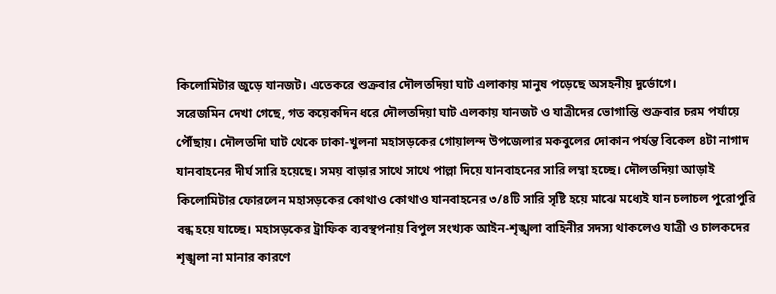কিলোমিটার জুড়ে যানজট। এতেকরে শুক্রবার দৌলতদিয়া ঘাট এলাকায় মানুষ পড়েছে অসহনীয় দুর্ভোগে।
সরেজমিন দেখা গেছে, গত কয়েকদিন ধরে দৌলতদিয়া ঘাট এলকায় যানজট ও যাত্রীদের ভোগান্তি শুক্রবার চরম পর্যায়ে পৌঁছায়। দৌলতদিা ঘাট থেকে ঢাকা-খুলনা মহাসড়কের গোয়ালন্দ উপজেলার মকবুলের দোকান পর্যন্ত বিকেল ৪টা নাগাদ যানবাহনের দীর্ঘ সারি হয়েছে। সময় বাড়ার সাথে সাথে পাল্লা দিয়ে যানবাহনের সারি লম্বা হচ্ছে। দৌলতদিয়া আড়াই কিলোমিটার ফোরলেন মহাসড়কের কোথাও কোথাও যানবাহনের ৩/৪টি সারি সৃষ্টি হয়ে মাঝে মধ্যেই যান চলাচল পুরোপুরি বন্ধ হয়ে যাচ্ছে। মহাসড়কের ট্রাফিক ব্যবস্থপনায় বিপুল সংখ্যক আইন-শৃঙ্খলা বাহিনীর সদস্য থাকলেও যাত্রী ও চালকদের শৃঙ্খলা না মানার কারণে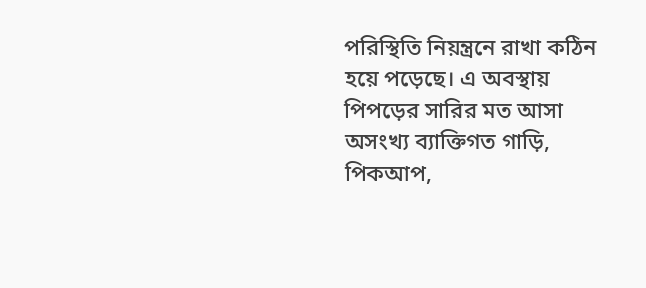পরিস্থিতি নিয়ন্ত্রনে রাখা কঠিন হয়ে পড়েছে। এ অবস্থায় পিপড়ের সারির মত আসা অসংখ্য ব্যাক্তিগত গাড়ি, পিকআপ,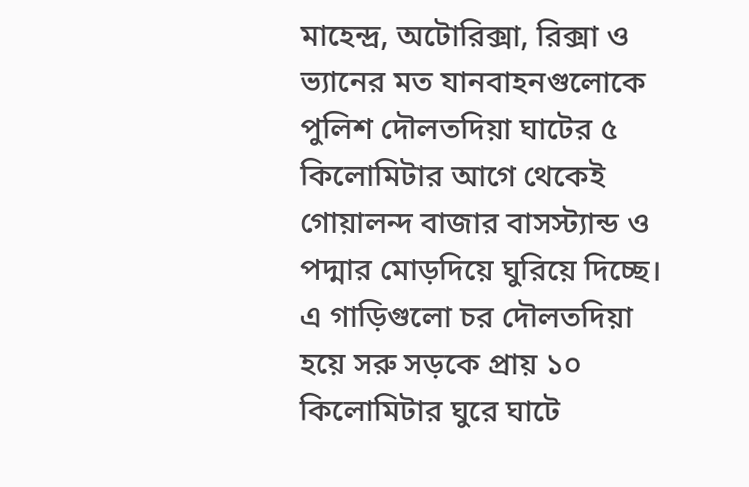মাহেন্দ্র, অটোরিক্সা, রিক্সা ও ভ্যানের মত যানবাহনগুলোকে পুলিশ দৌলতদিয়া ঘাটের ৫ কিলোমিটার আগে থেকেই গোয়ালন্দ বাজার বাসস্ট্যান্ড ও পদ্মার মোড়দিয়ে ঘুরিয়ে দিচ্ছে। এ গাড়িগুলো চর দৌলতদিয়া হয়ে সরু সড়কে প্রায় ১০ কিলোমিটার ঘুরে ঘাটে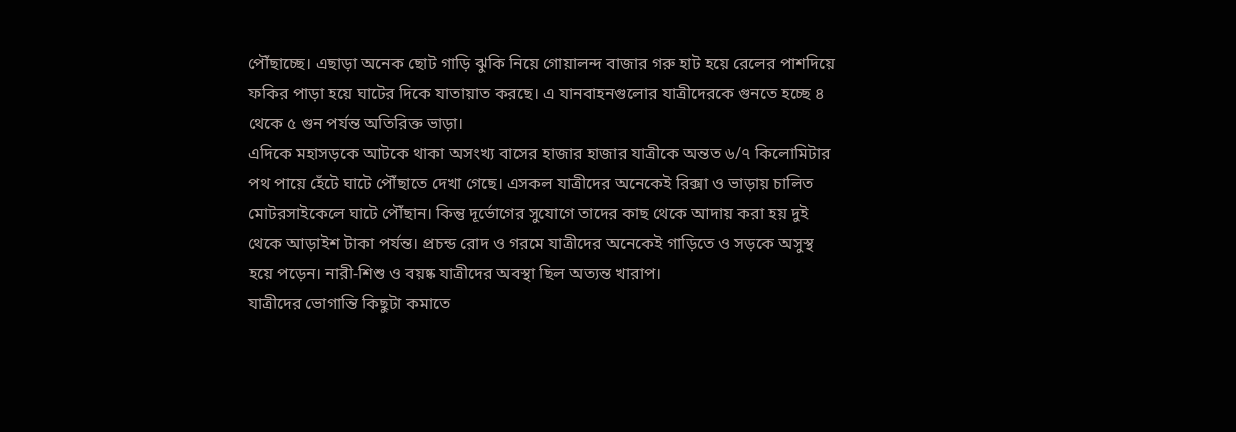পৌঁছাচ্ছে। এছাড়া অনেক ছোট গাড়ি ঝুকি নিয়ে গোয়ালন্দ বাজার গরু হাট হয়ে রেলের পাশদিয়ে ফকির পাড়া হয়ে ঘাটের দিকে যাতায়াত করছে। এ যানবাহনগুলোর যাত্রীদেরকে গুনতে হচ্ছে ৪ থেকে ৫ গুন পর্যন্ত অতিরিক্ত ভাড়া।
এদিকে মহাসড়কে আটকে থাকা অসংখ্য বাসের হাজার হাজার যাত্রীকে অন্তত ৬/৭ কিলোমিটার পথ পায়ে হেঁটে ঘাটে পৌঁছাতে দেখা গেছে। এসকল যাত্রীদের অনেকেই রিক্সা ও ভাড়ায় চালিত মোটরসাইকেলে ঘাটে পৌঁছান। কিন্তু দূর্ভোগের সুযোগে তাদের কাছ থেকে আদায় করা হয় দুই থেকে আড়াইশ টাকা পর্যন্ত। প্রচন্ড রোদ ও গরমে যাত্রীদের অনেকেই গাড়িতে ও সড়কে অসুস্থ হয়ে পড়েন। নারী-শিশু ও বয়ষ্ক যাত্রীদের অবস্থা ছিল অত্যন্ত খারাপ।
যাত্রীদের ভোগান্তি কিছুটা কমাতে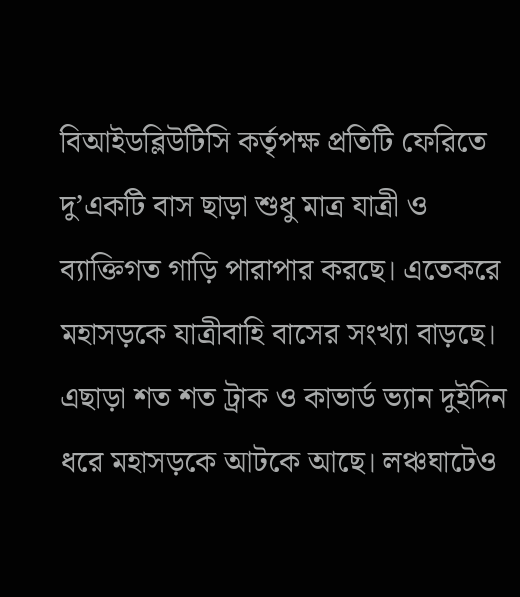বিআইডব্লিউটিসি কর্তৃপক্ষ প্রতিটি ফেরিতে দু’একটি বাস ছাড়া শুধু মাত্র যাত্রী ও ব্যাক্তিগত গাড়ি পারাপার করছে। এতেকরে মহাসড়কে যাত্রীবাহি বাসের সংখ্যা বাড়ছে। এছাড়া শত শত ট্রাক ও কাভার্ড ভ্যান দুইদিন ধরে মহাসড়কে আটকে আছে। লঞ্চঘাটেও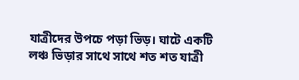যাত্রীদের উপচে পড়া ভিড়। ঘাটে একটি লঞ্চ ভিড়ার সাথে সাথে শত শত যাত্রী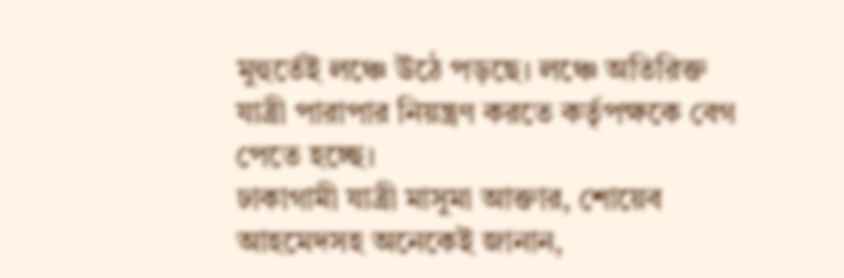মুহুর্তেই লঞ্চে উঠে পড়ছে। লঞ্চে অতিরিক্ত যাত্রী পারাপার নিয়ন্ত্রণ করতে কর্তৃপক্ষকে বেগ পেতে হচ্ছে।
ঢাকাগামী যাত্রী মাসুমা আক্তার, শোয়েব আহমেদসহ অনেকেই জানান,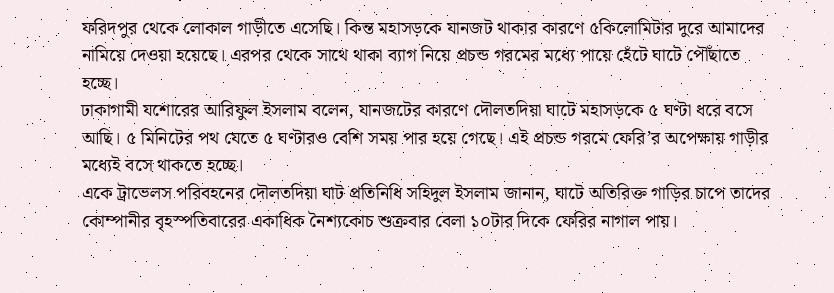ফরিদপুর থেকে লোকাল গাড়ীতে এসেছি। কিন্ত মহাসড়কে যানজট থাকার কারণে ৫কিলোমিটার দুরে আমাদের নামিয়ে দেওয়া হয়েছে। এরপর থেকে সাথে থাকা ব্যাগ নিয়ে প্রচন্ড গরমের মধ্যে পায়ে হেঁটে ঘাটে পৌঁছাতে হচ্ছে।
ঢাকাগামী যশোরের আরিফুল ইসলাম বলেন, যানজটের কারণে দৌলতদিয়া ঘাটে মহাসড়কে ৫ ঘণ্টা ধরে বসে আছি। ৫ মিনিটের পথ যেতে ৫ ঘণ্টারও বেশি সময় পার হয়ে গেছে। এই প্রচন্ড গরমে ফেরি’র অপেক্ষায় গাড়ীর মধ্যেই বসে থাকতে হচ্ছে।
একে ট্রাভেলস পরিবহনের দৌলতদিয়া ঘাট প্রতিনিধি সহিদুল ইসলাম জানান, ঘাটে অতিরিক্ত গাড়ির চাপে তাদের কোম্পানীর বৃহস্পতিবারের একাধিক নৈশ্যকোচ শুক্রবার বেলা ১০টার দিকে ফেরির নাগাল পায়।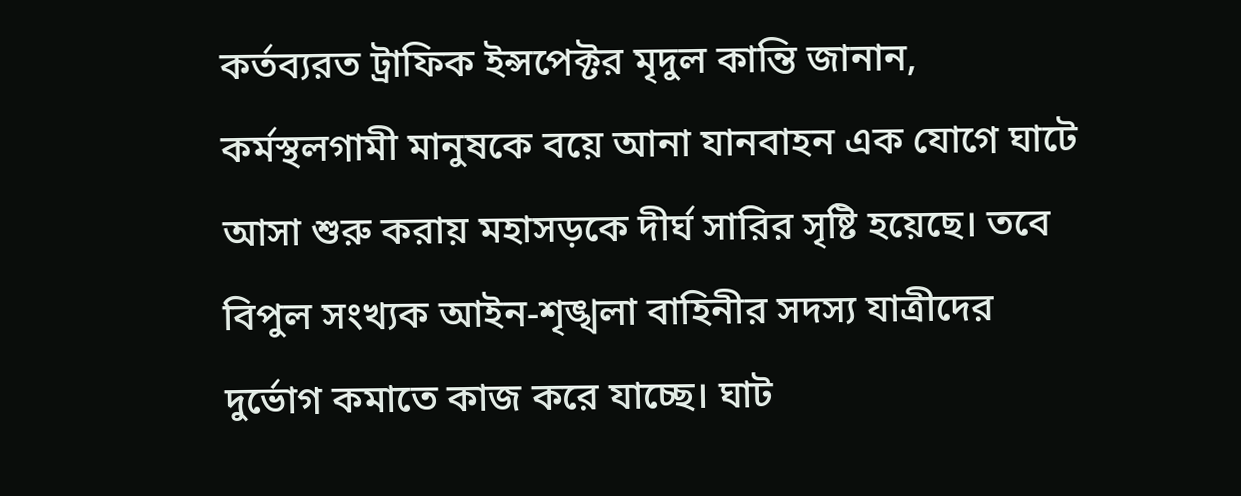কর্তব্যরত ট্রাফিক ইন্সপেক্টর মৃদুল কান্তি জানান, কর্মস্থলগামী মানুষকে বয়ে আনা যানবাহন এক যোগে ঘাটে আসা শুরু করায় মহাসড়কে দীর্ঘ সারির সৃষ্টি হয়েছে। তবে বিপুল সংখ্যক আইন-শৃঙ্খলা বাহিনীর সদস্য যাত্রীদের দুর্ভোগ কমাতে কাজ করে যাচ্ছে। ঘাট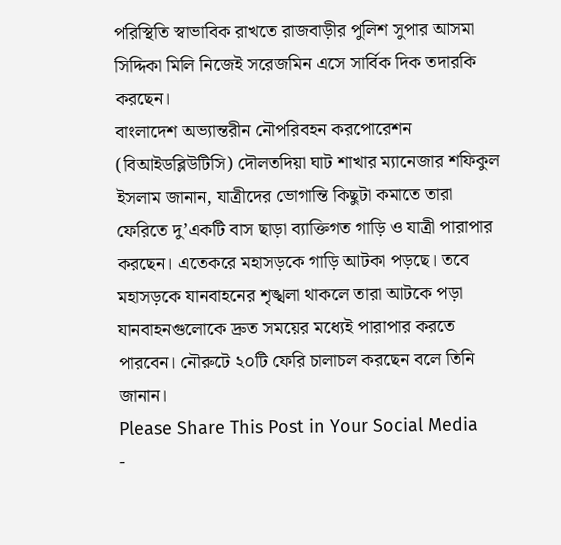পরিস্থিতি স্বাভাবিক রাখতে রাজবাড়ীর পুলিশ সুপার আসমা সিদ্দিকা মিলি নিজেই সরেজমিন এসে সার্বিক দিক তদারকি করছেন।
বাংলাদেশ অভ্যান্তরীন নৌপরিবহন করপোরেশন (বিআইডব্লিউটিসি) দৌলতদিয়া ঘাট শাখার ম্যানেজার শফিকুল ইসলাম জানান, যাত্রীদের ভোগান্তি কিছুটা কমাতে তারা ফেরিতে দু’একটি বাস ছাড়া ব্যাক্তিগত গাড়ি ও যাত্রী পারাপার করছেন। এতেকরে মহাসড়কে গাড়ি আটকা পড়ছে। তবে মহাসড়কে যানবাহনের শৃঙ্খলা থাকলে তারা আটকে পড়া যানবাহনগুলোকে দ্রুত সময়ের মধ্যেই পারাপার করতে পারবেন। নৌরুটে ২০টি ফেরি চালাচল করছেন বলে তিনি জানান।
Please Share This Post in Your Social Media
-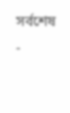সর্বশেষ
-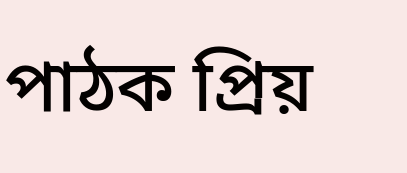পাঠক প্রিয়